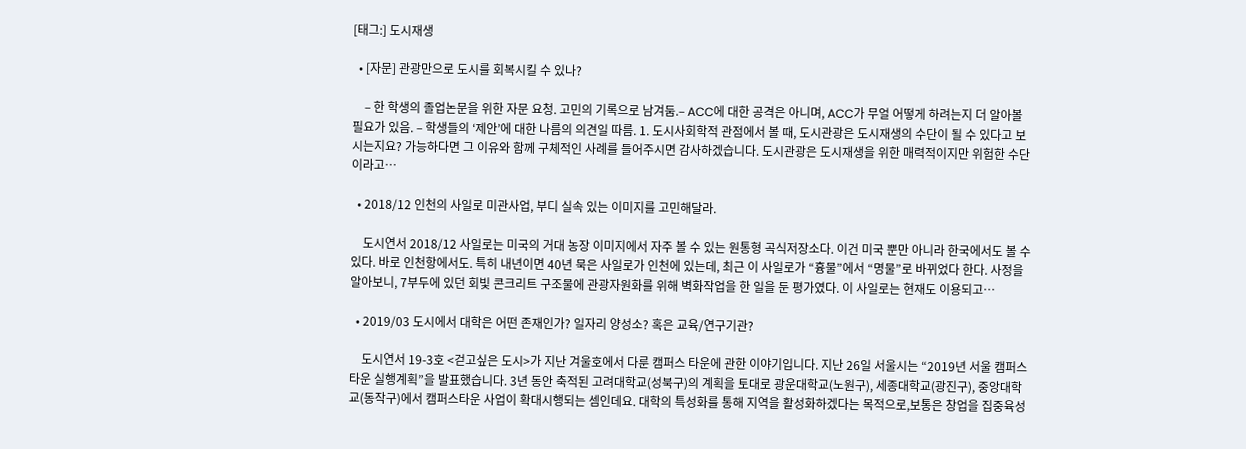[태그:] 도시재생

  • [자문] 관광만으로 도시를 회복시킬 수 있나?

    – 한 학생의 졸업논문을 위한 자문 요청. 고민의 기록으로 남겨둠.– ACC에 대한 공격은 아니며, ACC가 무얼 어떻게 하려는지 더 알아볼 필요가 있음. – 학생들의 ‘제안’에 대한 나름의 의견일 따름. 1. 도시사회학적 관점에서 볼 때, 도시관광은 도시재생의 수단이 될 수 있다고 보시는지요? 가능하다면 그 이유와 함께 구체적인 사례를 들어주시면 감사하겠습니다. 도시관광은 도시재생을 위한 매력적이지만 위험한 수단이라고…

  • 2018/12 인천의 사일로 미관사업, 부디 실속 있는 이미지를 고민해달라.

    도시연서 2018/12 사일로는 미국의 거대 농장 이미지에서 자주 볼 수 있는 원통형 곡식저장소다. 이건 미국 뿐만 아니라 한국에서도 볼 수 있다. 바로 인천항에서도. 특히 내년이면 40년 묵은 사일로가 인천에 있는데, 최근 이 사일로가 “흉물”에서 “명물”로 바뀌었다 한다. 사정을 알아보니, 7부두에 있던 회빛 콘크리트 구조물에 관광자원화를 위해 벽화작업을 한 일을 둔 평가였다. 이 사일로는 현재도 이용되고…

  • 2019/03 도시에서 대학은 어떤 존재인가? 일자리 양성소? 혹은 교육/연구기관?

    도시연서 19-3호 <걷고싶은 도시>가 지난 겨울호에서 다룬 캠퍼스 타운에 관한 이야기입니다. 지난 26일 서울시는 “2019년 서울 캠퍼스타운 실행계획”을 발표했습니다. 3년 동안 축적된 고려대학교(성북구)의 계획을 토대로 광운대학교(노원구), 세종대학교(광진구), 중앙대학교(동작구)에서 캠퍼스타운 사업이 확대시행되는 셈인데요. 대학의 특성화를 통해 지역을 활성화하겠다는 목적으로,보통은 창업을 집중육성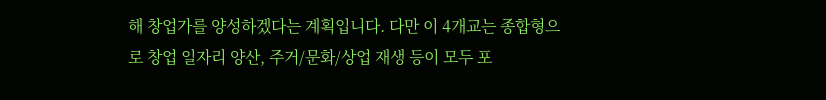해 창업가를 양성하겠다는 계획입니다. 다만 이 4개교는 종합형으로 창업 일자리 양산, 주거/문화/상업 재생 등이 모두 포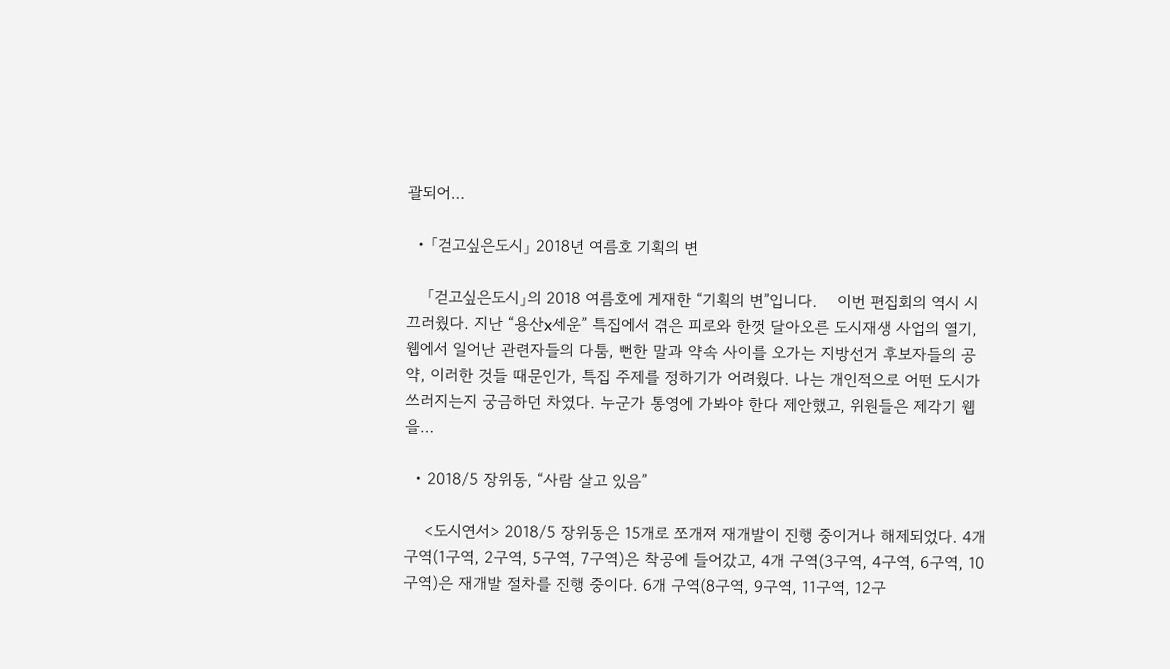괄되어…

  • 「걷고싶은도시」 2018년 여름호 기획의 변

    「걷고싶은도시」의 2018 여름호에 게재한 “기획의 변”입니다.    이번 편집회의 역시 시끄러웠다. 지난 “용산x세운” 특집에서 겪은 피로와 한껏 달아오른 도시재생 사업의 열기, 웹에서 일어난 관련자들의 다툼, 뻔한 말과 약속 사이를 오가는 지방선거 후보자들의 공약, 이러한 것들 때문인가, 특집 주제를 정하기가 어려웠다. 나는 개인적으로 어떤 도시가 쓰러지는지 궁금하던 차였다. 누군가 통영에 가봐야 한다 제안했고, 위원들은 제각기 웹을…

  • 2018/5 장위동, “사람 살고 있음”

    <도시연서> 2018/5 장위동은 15개로 쪼개져 재개발이 진행 중이거나 해제되었다. 4개 구역(1구역, 2구역, 5구역, 7구역)은 착공에 들어갔고, 4개 구역(3구역, 4구역, 6구역, 10구역)은 재개발 절차를 진행 중이다. 6개 구역(8구역, 9구역, 11구역, 12구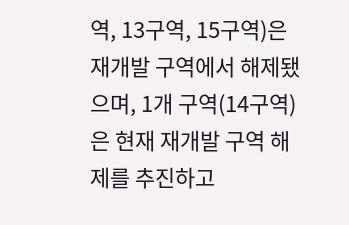역, 13구역, 15구역)은 재개발 구역에서 해제됐으며, 1개 구역(14구역)은 현재 재개발 구역 해제를 추진하고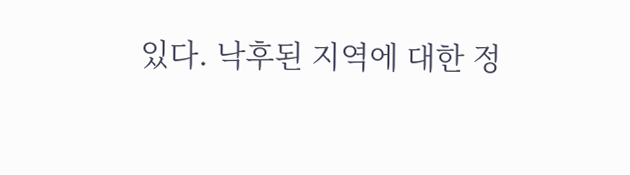있다. 낙후된 지역에 대한 정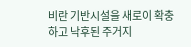비란 기반시설을 새로이 확충하고 낙후된 주거지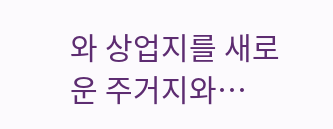와 상업지를 새로운 주거지와…